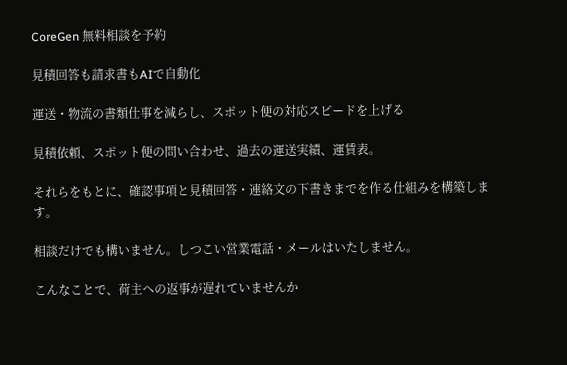CoreGen 無料相談を予約

見積回答も請求書もAIで自動化

運送・物流の書類仕事を減らし、スポット便の対応スピードを上げる

見積依頼、スポット便の問い合わせ、過去の運送実績、運賃表。

それらをもとに、確認事項と見積回答・連絡文の下書きまでを作る仕組みを構築します。

相談だけでも構いません。しつこい営業電話・メールはいたしません。

こんなことで、荷主への返事が遅れていませんか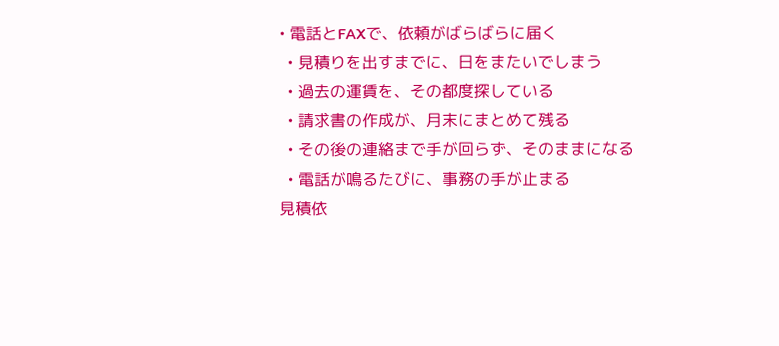• 電話とFAXで、依頼がばらばらに届く
  • 見積りを出すまでに、日をまたいでしまう
  • 過去の運賃を、その都度探している
  • 請求書の作成が、月末にまとめて残る
  • その後の連絡まで手が回らず、そのままになる
  • 電話が鳴るたびに、事務の手が止まる
見積依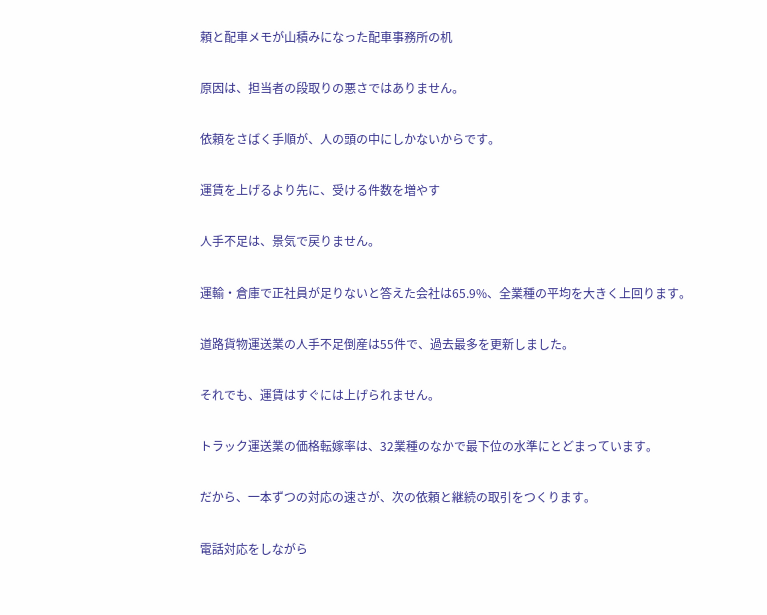頼と配車メモが山積みになった配車事務所の机

原因は、担当者の段取りの悪さではありません。

依頼をさばく手順が、人の頭の中にしかないからです。

運賃を上げるより先に、受ける件数を増やす

人手不足は、景気で戻りません。

運輸・倉庫で正社員が足りないと答えた会社は65.9%、全業種の平均を大きく上回ります。

道路貨物運送業の人手不足倒産は55件で、過去最多を更新しました。

それでも、運賃はすぐには上げられません。

トラック運送業の価格転嫁率は、32業種のなかで最下位の水準にとどまっています。

だから、一本ずつの対応の速さが、次の依頼と継続の取引をつくります。

電話対応をしながら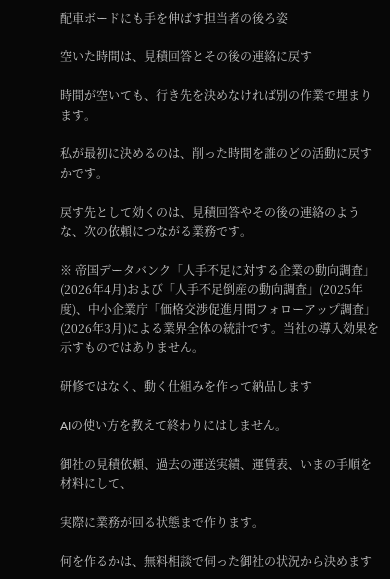配車ボードにも手を伸ばす担当者の後ろ姿

空いた時間は、見積回答とその後の連絡に戻す

時間が空いても、行き先を決めなければ別の作業で埋まります。

私が最初に決めるのは、削った時間を誰のどの活動に戻すかです。

戻す先として効くのは、見積回答やその後の連絡のような、次の依頼につながる業務です。

※ 帝国データバンク「人手不足に対する企業の動向調査」(2026年4月)および「人手不足倒産の動向調査」(2025年度)、中小企業庁「価格交渉促進月間フォローアップ調査」(2026年3月)による業界全体の統計です。当社の導入効果を示すものではありません。

研修ではなく、動く仕組みを作って納品します

AIの使い方を教えて終わりにはしません。

御社の見積依頼、過去の運送実績、運賃表、いまの手順を材料にして、

実際に業務が回る状態まで作ります。

何を作るかは、無料相談で伺った御社の状況から決めます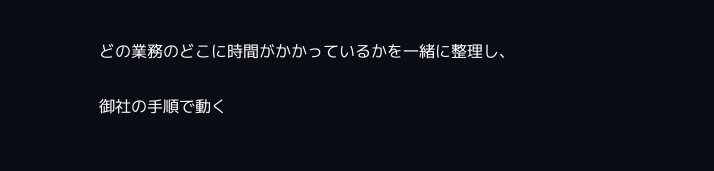どの業務のどこに時間がかかっているかを一緒に整理し、

御社の手順で動く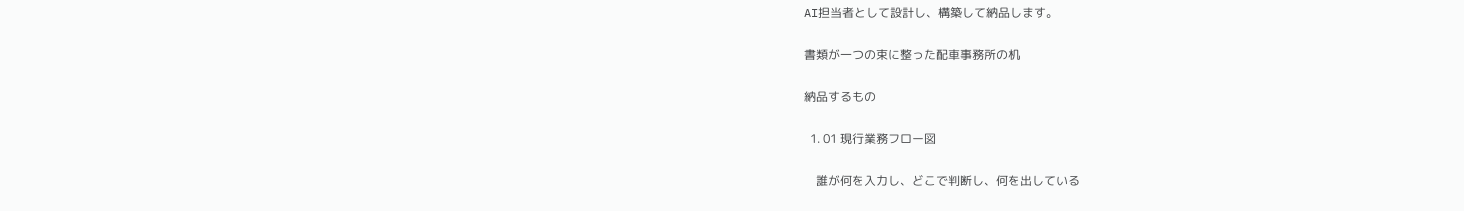AI担当者として設計し、構築して納品します。

書類が一つの束に整った配車事務所の机

納品するもの

  1. 01 現行業務フロー図

    誰が何を入力し、どこで判断し、何を出している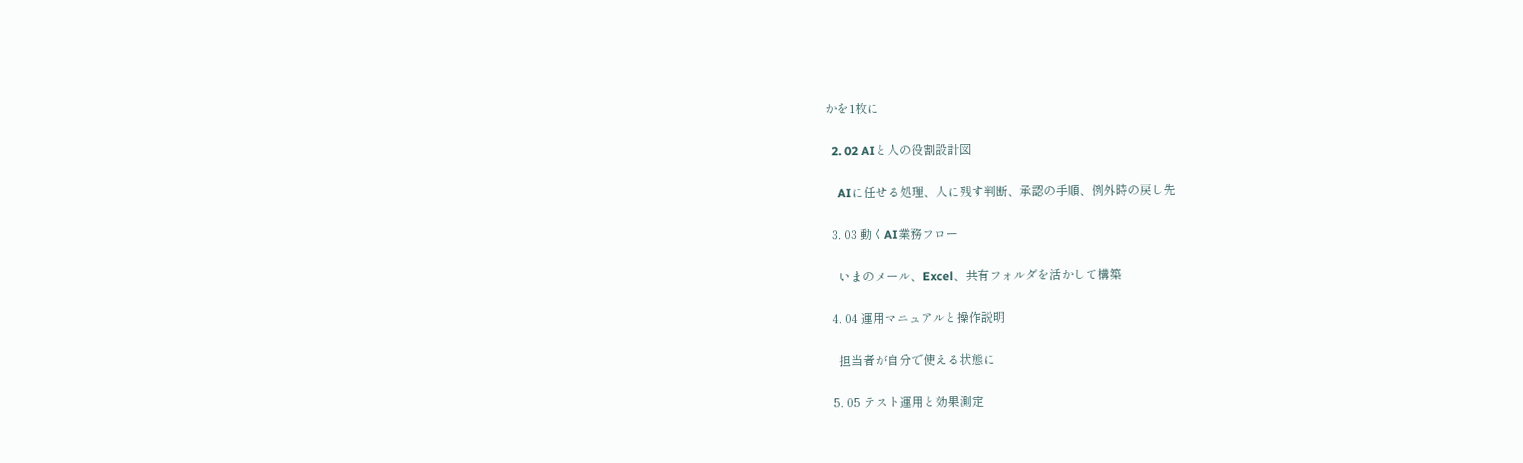かを1枚に

  2. 02 AIと人の役割設計図

    AIに任せる処理、人に残す判断、承認の手順、例外時の戻し先

  3. 03 動くAI業務フロー

    いまのメール、Excel、共有フォルダを活かして構築

  4. 04 運用マニュアルと操作説明

    担当者が自分で使える状態に

  5. 05 テスト運用と効果測定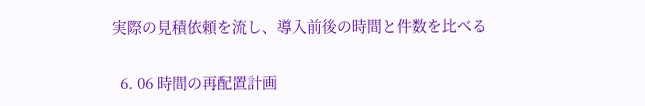実際の見積依頼を流し、導入前後の時間と件数を比べる

  6. 06 時間の再配置計画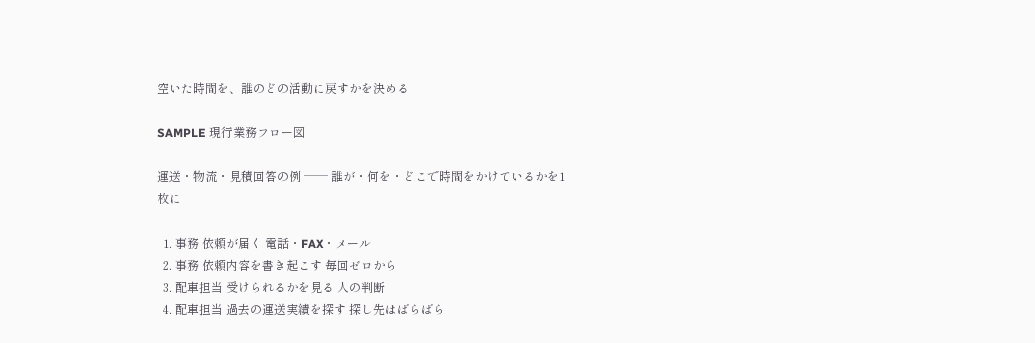空いた時間を、誰のどの活動に戻すかを決める

SAMPLE 現行業務フロー図

運送・物流・見積回答の例 ── 誰が・何を・どこで時間をかけているかを1枚に

  1. 事務 依頼が届く 電話・FAX・メール
  2. 事務 依頼内容を書き起こす 毎回ゼロから
  3. 配車担当 受けられるかを見る 人の判断
  4. 配車担当 過去の運送実績を探す 探し先はばらばら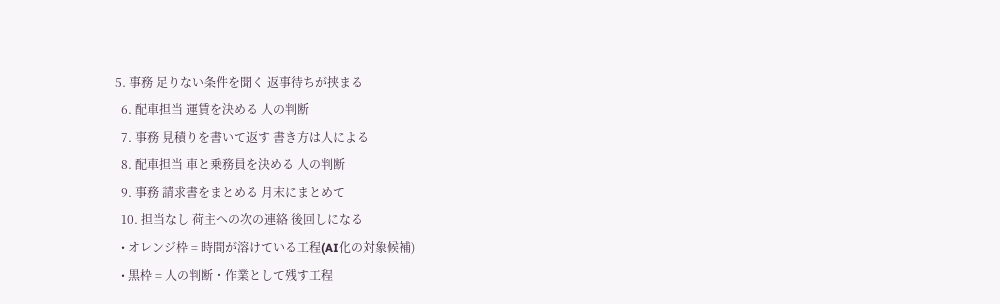5. 事務 足りない条件を聞く 返事待ちが挟まる
  6. 配車担当 運賃を決める 人の判断
  7. 事務 見積りを書いて返す 書き方は人による
  8. 配車担当 車と乗務員を決める 人の判断
  9. 事務 請求書をまとめる 月末にまとめて
  10. 担当なし 荷主への次の連絡 後回しになる
  • オレンジ枠 = 時間が溶けている工程(AI化の対象候補)
  • 黒枠 = 人の判断・作業として残す工程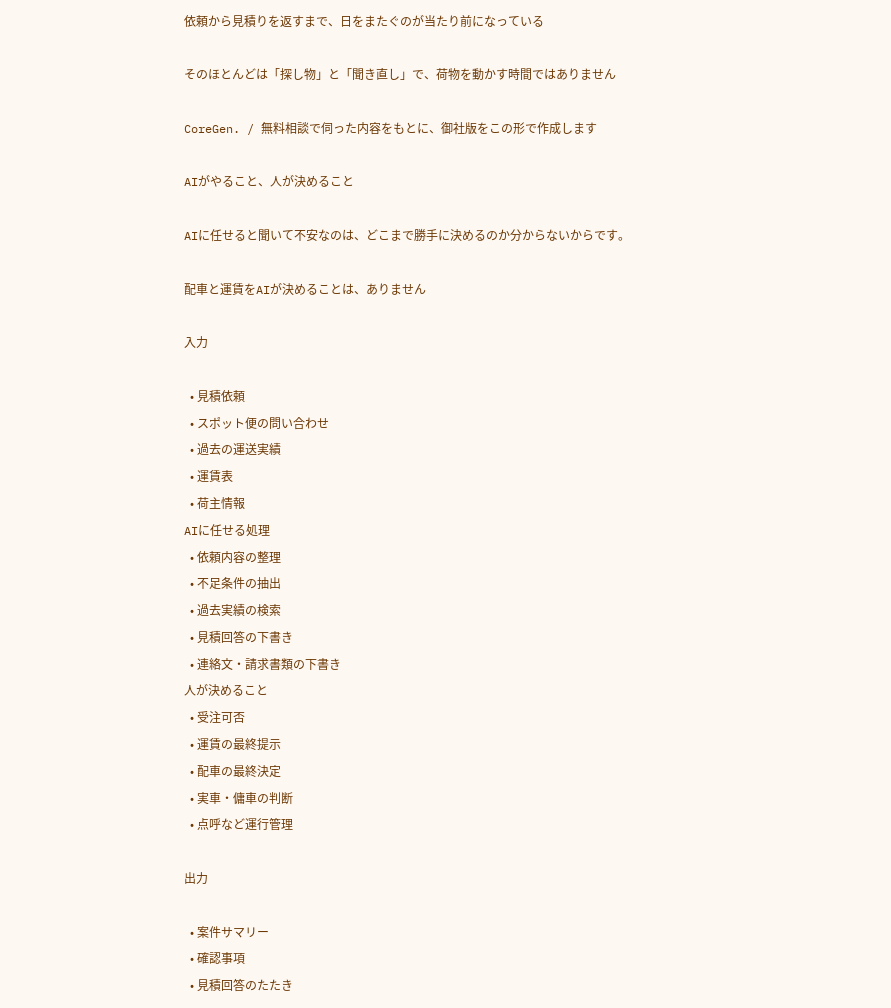依頼から見積りを返すまで、日をまたぐのが当たり前になっている

そのほとんどは「探し物」と「聞き直し」で、荷物を動かす時間ではありません

CoreGen. / 無料相談で伺った内容をもとに、御社版をこの形で作成します

AIがやること、人が決めること

AIに任せると聞いて不安なのは、どこまで勝手に決めるのか分からないからです。

配車と運賃をAIが決めることは、ありません

入力

  • 見積依頼
  • スポット便の問い合わせ
  • 過去の運送実績
  • 運賃表
  • 荷主情報
AIに任せる処理
  • 依頼内容の整理
  • 不足条件の抽出
  • 過去実績の検索
  • 見積回答の下書き
  • 連絡文・請求書類の下書き
人が決めること
  • 受注可否
  • 運賃の最終提示
  • 配車の最終決定
  • 実車・傭車の判断
  • 点呼など運行管理

出力

  • 案件サマリー
  • 確認事項
  • 見積回答のたたき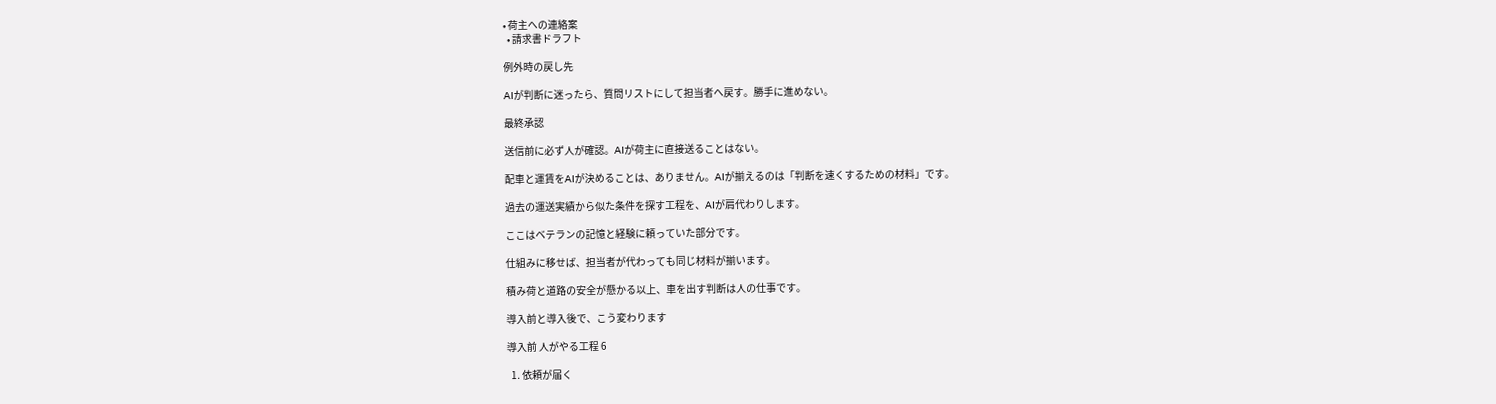• 荷主への連絡案
  • 請求書ドラフト

例外時の戻し先

AIが判断に迷ったら、質問リストにして担当者へ戻す。勝手に進めない。

最終承認

送信前に必ず人が確認。AIが荷主に直接送ることはない。

配車と運賃をAIが決めることは、ありません。AIが揃えるのは「判断を速くするための材料」です。

過去の運送実績から似た条件を探す工程を、AIが肩代わりします。

ここはベテランの記憶と経験に頼っていた部分です。

仕組みに移せば、担当者が代わっても同じ材料が揃います。

積み荷と道路の安全が懸かる以上、車を出す判断は人の仕事です。

導入前と導入後で、こう変わります

導入前 人がやる工程 6

  1. 依頼が届く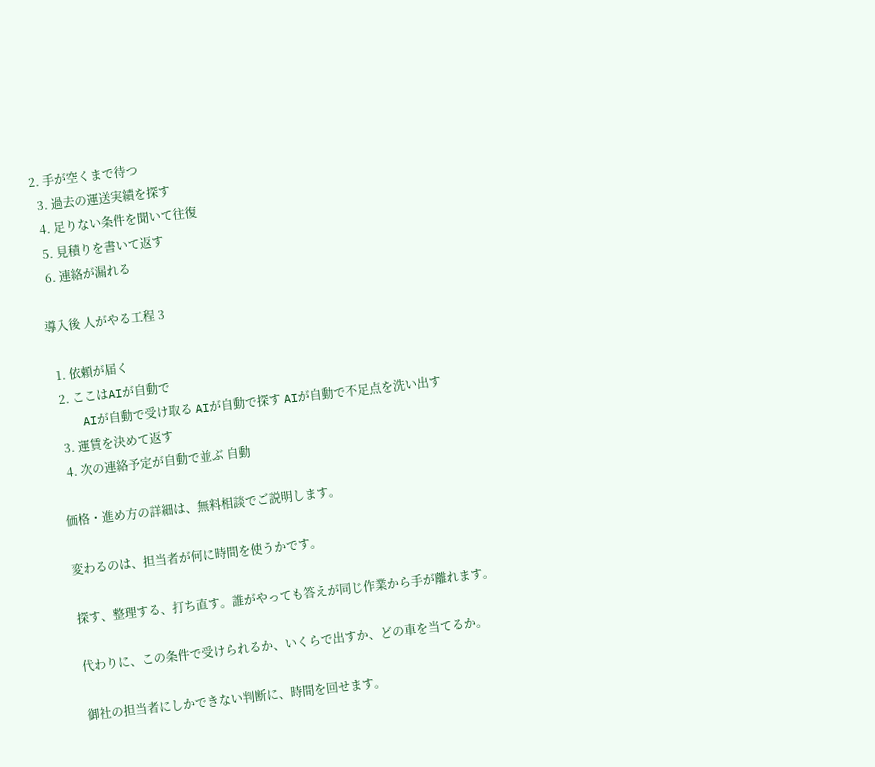2. 手が空くまで待つ
  3. 過去の運送実績を探す
  4. 足りない条件を聞いて往復
  5. 見積りを書いて返す
  6. 連絡が漏れる

導入後 人がやる工程 3

  1. 依頼が届く
  2. ここはAIが自動で
    AIが自動で受け取る AIが自動で探す AIが自動で不足点を洗い出す
  3. 運賃を決めて返す
  4. 次の連絡予定が自動で並ぶ 自動

価格・進め方の詳細は、無料相談でご説明します。

変わるのは、担当者が何に時間を使うかです。

探す、整理する、打ち直す。誰がやっても答えが同じ作業から手が離れます。

代わりに、この条件で受けられるか、いくらで出すか、どの車を当てるか。

御社の担当者にしかできない判断に、時間を回せます。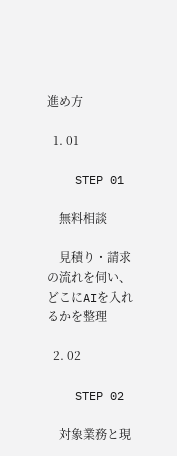進め方

  1. 01

    STEP 01

    無料相談

    見積り・請求の流れを伺い、どこにAIを入れるかを整理

  2. 02

    STEP 02

    対象業務と現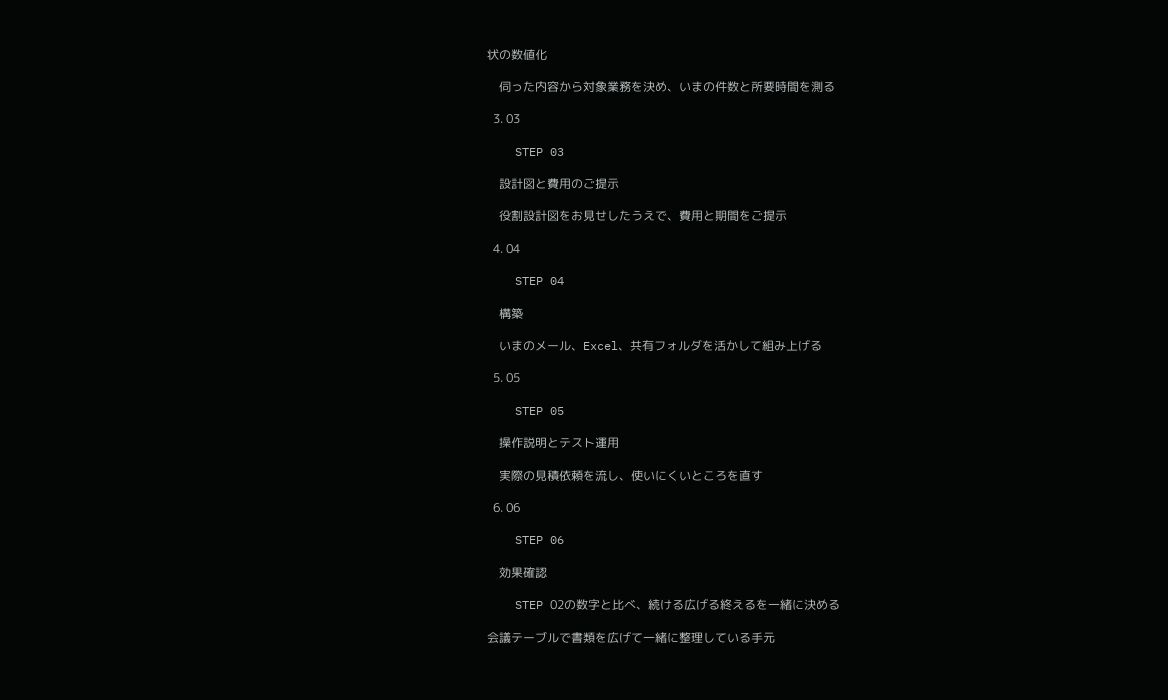状の数値化

    伺った内容から対象業務を決め、いまの件数と所要時間を測る

  3. 03

    STEP 03

    設計図と費用のご提示

    役割設計図をお見せしたうえで、費用と期間をご提示

  4. 04

    STEP 04

    構築

    いまのメール、Excel、共有フォルダを活かして組み上げる

  5. 05

    STEP 05

    操作説明とテスト運用

    実際の見積依頼を流し、使いにくいところを直す

  6. 06

    STEP 06

    効果確認

    STEP 02の数字と比べ、続ける広げる終えるを一緒に決める

会議テーブルで書類を広げて一緒に整理している手元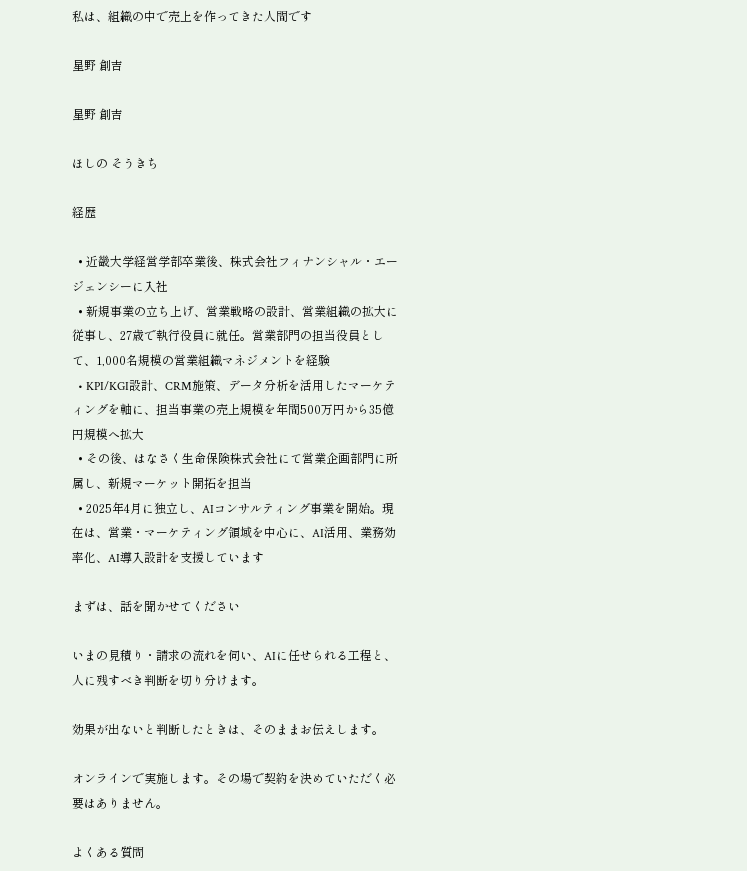私は、組織の中で売上を作ってきた人間です

星野 創吉

星野 創吉

ほしの そうきち

経歴

  • 近畿大学経営学部卒業後、株式会社フィナンシャル・エージェンシーに入社
  • 新規事業の立ち上げ、営業戦略の設計、営業組織の拡大に従事し、27歳で執行役員に就任。営業部門の担当役員として、1,000名規模の営業組織マネジメントを経験
  • KPI/KGI設計、CRM施策、データ分析を活用したマーケティングを軸に、担当事業の売上規模を年間500万円から35億円規模へ拡大
  • その後、はなさく生命保険株式会社にて営業企画部門に所属し、新規マーケット開拓を担当
  • 2025年4月に独立し、AIコンサルティング事業を開始。現在は、営業・マーケティング領域を中心に、AI活用、業務効率化、AI導入設計を支援しています

まずは、話を聞かせてください

いまの見積り・請求の流れを伺い、AIに任せられる工程と、人に残すべき判断を切り分けます。

効果が出ないと判断したときは、そのままお伝えします。

オンラインで実施します。その場で契約を決めていただく必要はありません。

よくある質問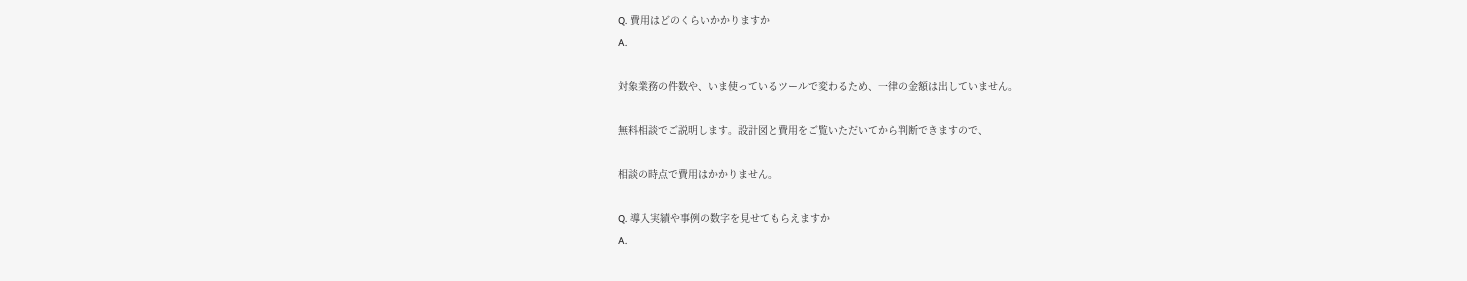Q. 費用はどのくらいかかりますか
A.

対象業務の件数や、いま使っているツールで変わるため、一律の金額は出していません。

無料相談でご説明します。設計図と費用をご覧いただいてから判断できますので、

相談の時点で費用はかかりません。

Q. 導入実績や事例の数字を見せてもらえますか
A.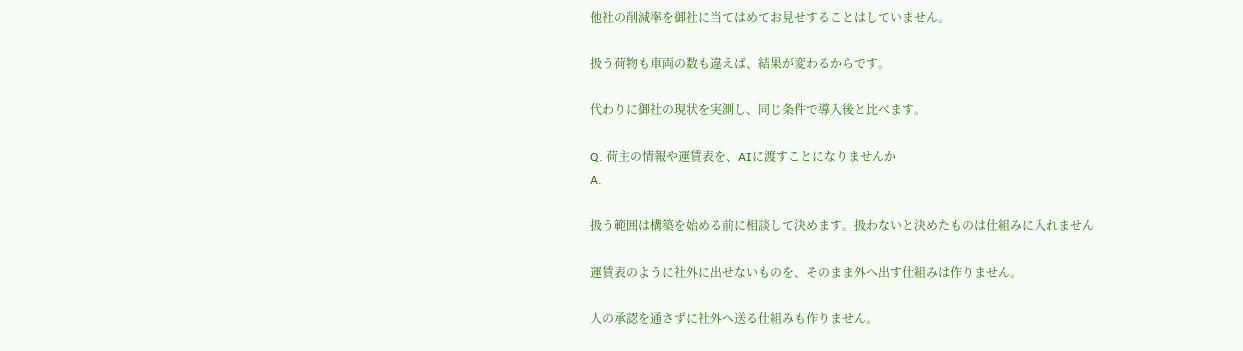他社の削減率を御社に当てはめてお見せすることはしていません。

扱う荷物も車両の数も違えば、結果が変わるからです。

代わりに御社の現状を実測し、同じ条件で導入後と比べます。

Q. 荷主の情報や運賃表を、AIに渡すことになりませんか
A.

扱う範囲は構築を始める前に相談して決めます。扱わないと決めたものは仕組みに入れません

運賃表のように社外に出せないものを、そのまま外へ出す仕組みは作りません。

人の承認を通さずに社外へ送る仕組みも作りません。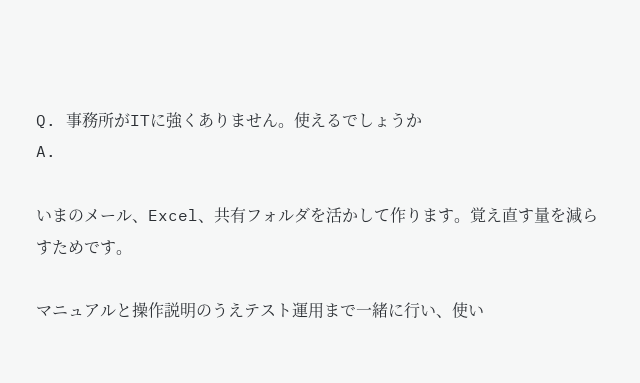Q. 事務所がITに強くありません。使えるでしょうか
A.

いまのメール、Excel、共有フォルダを活かして作ります。覚え直す量を減らすためです。

マニュアルと操作説明のうえテスト運用まで一緒に行い、使い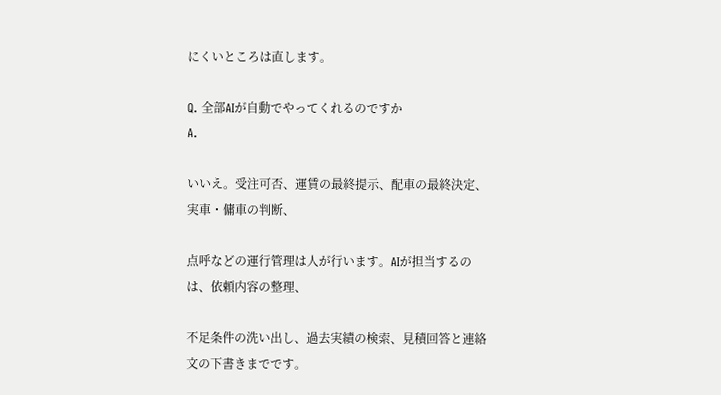にくいところは直します。

Q. 全部AIが自動でやってくれるのですか
A.

いいえ。受注可否、運賃の最終提示、配車の最終決定、実車・傭車の判断、

点呼などの運行管理は人が行います。AIが担当するのは、依頼内容の整理、

不足条件の洗い出し、過去実績の検索、見積回答と連絡文の下書きまでです。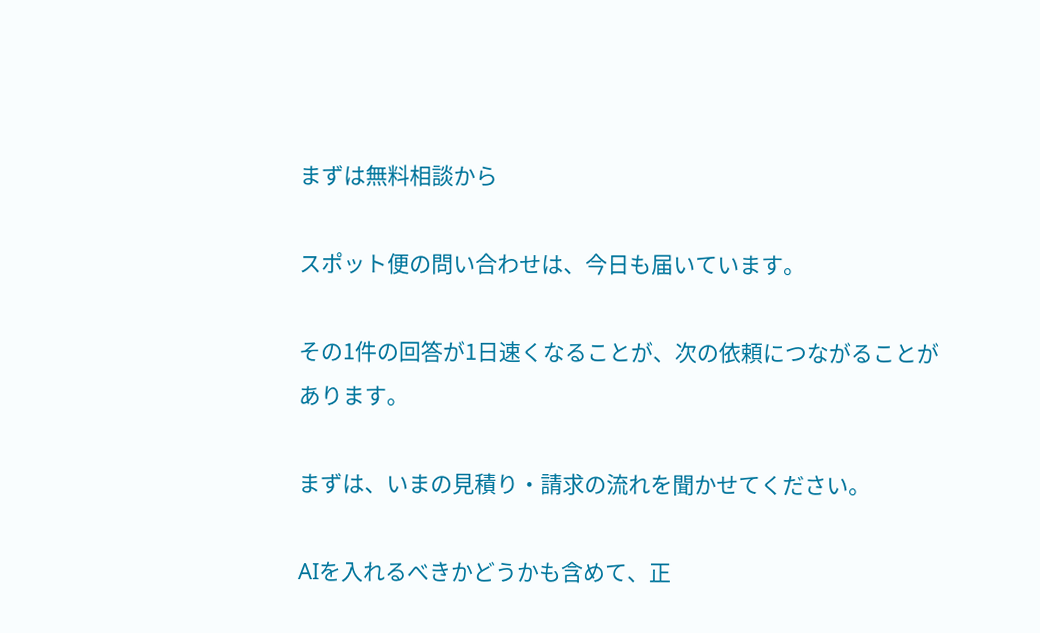まずは無料相談から

スポット便の問い合わせは、今日も届いています。

その1件の回答が1日速くなることが、次の依頼につながることがあります。

まずは、いまの見積り・請求の流れを聞かせてください。

AIを入れるべきかどうかも含めて、正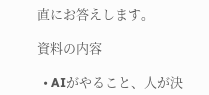直にお答えします。

資料の内容

  • AIがやること、人が決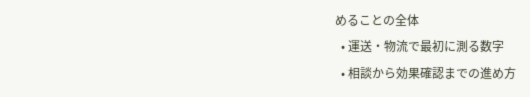めることの全体
  • 運送・物流で最初に測る数字
  • 相談から効果確認までの進め方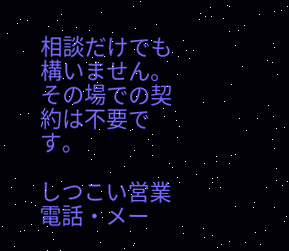相談だけでも構いません。その場での契約は不要です。

しつこい営業電話・メー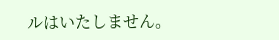ルはいたしません。